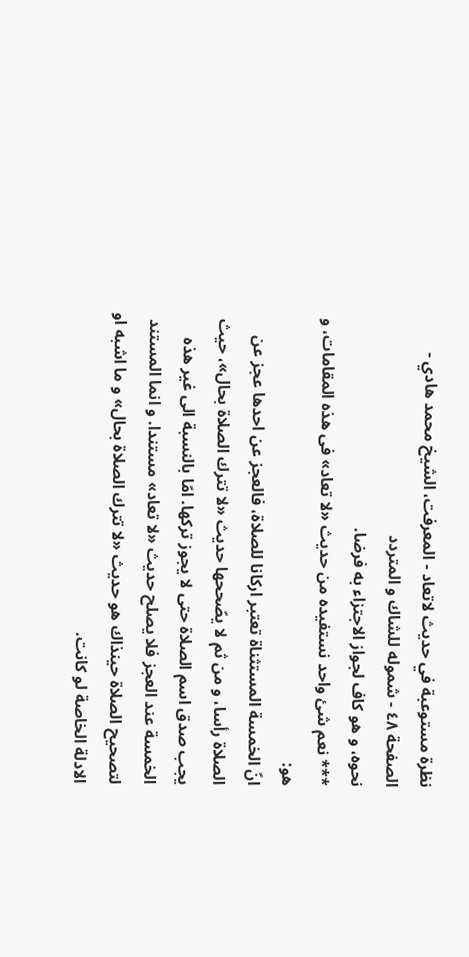نظرة مستوعبة في حديث لاتعاد - المعرفت، الشيخ محمد هادي - الصفحة ٤٨ - شموله للشاك و المتردد
نحوه، و هو كاف لجواز الاجتزاء به فرضا.
*** نعم شئ واحد نستفيده من حديث «لا تعاد» فى هذه المقامات، و هو:
انّ الخمسة المستثناة تعتبر اركانا للصلاة، فالعجز عن احدها عجز عن الصلاة رأسا، و من ثم لا يصّححها حديث «لا تترك الصلاة بحال»، حيث يجب صدق اسم الصلاة حتى لا يجوز تركها. امّا بالنسبة الى غير هذه الخمسة عند العجز فلا يصلح حديث «لا تعاد» مستندا. و انما المستند لتصحيح الصلاة حينذاك هو حديث «لا تترك الصلاة بحال» و ما اشبه او الادلة الخاصة لو كانت.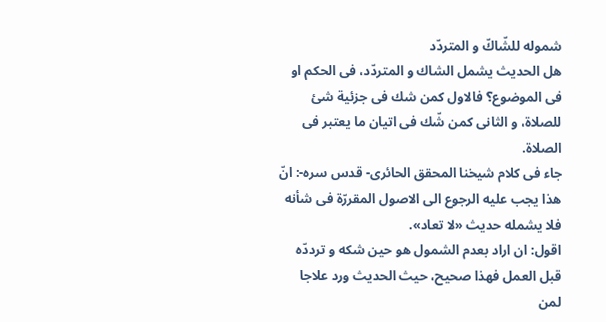شموله للشّاكّ و المتردّد
هل الحديث يشمل الشاك و المتردّد، فى الحكم او فى الموضوع؟ فالاول كمن شك فى جزئية شئ للصلاة، و الثانى كمن شّك فى اتيان ما يعتبر فى الصلاة.
جاء فى كلام شيخنا المحقق الحائرى- قدس سره-: انّ هذا يجب عليه الرجوع الى الاصول المقررّة فى شأنه فلا يشمله حديث «لا تعاد».
اقول: ان اراد بعدم الشمول هو حين شكه و ترددّه قبل العمل فهذا صحيح، حيث الحديث ورد علاجا لمن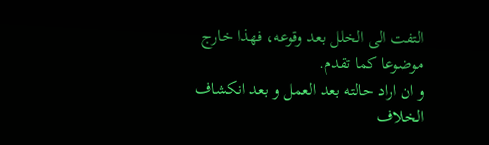التفت الى الخلل بعد وقوعه، فهذا خارج موضوعا كما تقدم.
و ان اراد حالته بعد العمل و بعد انكشاف الخلاف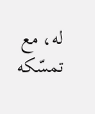له، مع تمسّكه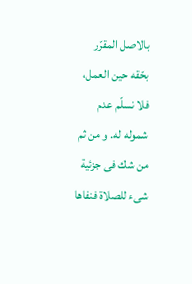بالاصل المقرّر بحّقه حين العمل، فلا نسلّم عدم شموله له. و من ثم من شك فى جزئية شىء للصلاة فنفاها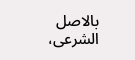بالاصل الشرعى،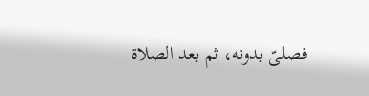فصلىّ بدونه، ثم بعد الصلاة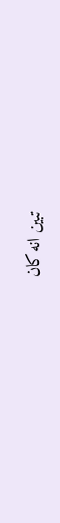تبين انه كان